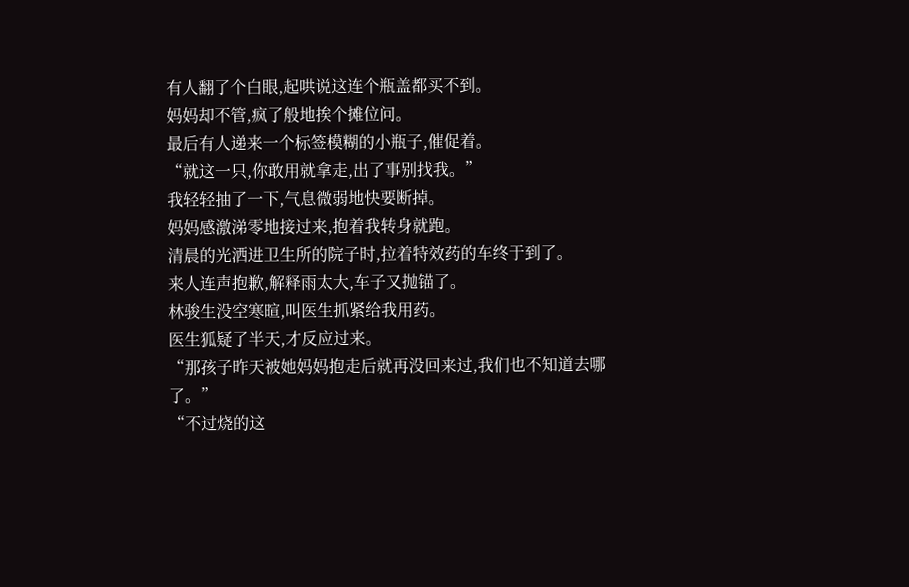有人翻了个白眼,起哄说这连个瓶盖都买不到。
妈妈却不管,疯了般地挨个摊位问。
最后有人递来一个标签模糊的小瓶子,催促着。
“就这一只,你敢用就拿走,出了事别找我。”
我轻轻抽了一下,气息微弱地快要断掉。
妈妈感激涕零地接过来,抱着我转身就跑。
清晨的光洒进卫生所的院子时,拉着特效药的车终于到了。
来人连声抱歉,解释雨太大,车子又抛锚了。
林骏生没空寒暄,叫医生抓紧给我用药。
医生狐疑了半天,才反应过来。
“那孩子昨天被她妈妈抱走后就再没回来过,我们也不知道去哪了。”
“不过烧的这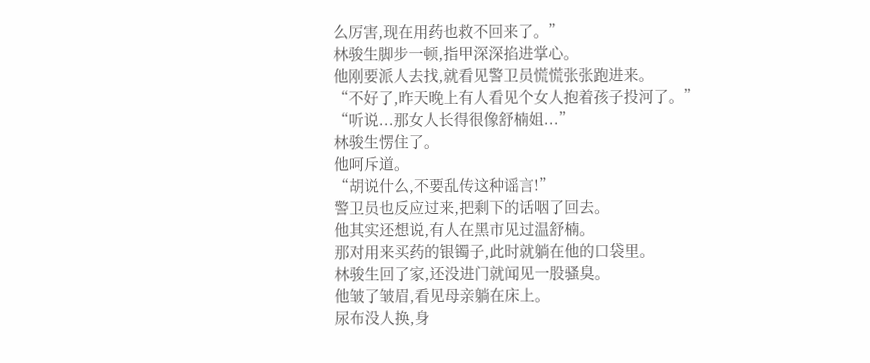么厉害,现在用药也救不回来了。”
林骏生脚步一顿,指甲深深掐进掌心。
他刚要派人去找,就看见警卫员慌慌张张跑进来。
“不好了,昨天晚上有人看见个女人抱着孩子投河了。”
“听说...那女人长得很像舒楠姐...”
林骏生愣住了。
他呵斥道。
“胡说什么,不要乱传这种谣言!”
警卫员也反应过来,把剩下的话咽了回去。
他其实还想说,有人在黑市见过温舒楠。
那对用来买药的银镯子,此时就躺在他的口袋里。
林骏生回了家,还没进门就闻见一股骚臭。
他皱了皱眉,看见母亲躺在床上。
尿布没人换,身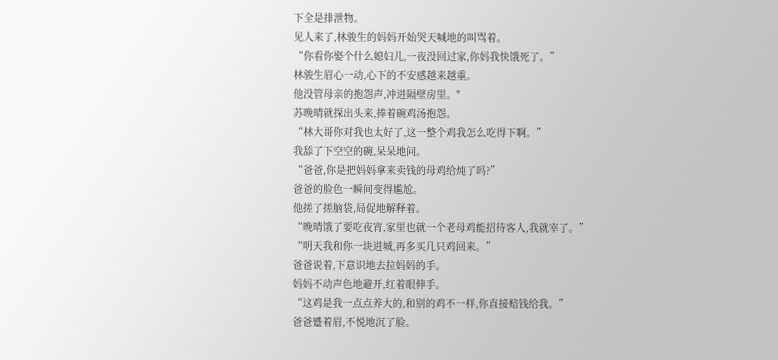下全是排泄物。
见人来了,林骏生的妈妈开始哭天喊地的叫骂着。
“你看你娶个什么媳妇儿,一夜没回过家,你妈我快饿死了。”
林骏生眉心一动,心下的不安感越来越重。
他没管母亲的抱怨声,冲进隔壁房里。"
苏晚晴就探出头来,捧着碗鸡汤抱怨。
“林大哥你对我也太好了,这一整个鸡我怎么吃得下啊。”
我舔了下空空的碗,呆呆地问。
“爸爸,你是把妈妈拿来卖钱的母鸡给炖了吗?”
爸爸的脸色一瞬间变得尴尬。
他搓了搓脑袋,局促地解释着。
“晚晴饿了要吃夜宵,家里也就一个老母鸡能招待客人,我就宰了。”
“明天我和你一块进城,再多买几只鸡回来。”
爸爸说着,下意识地去拉妈妈的手。
妈妈不动声色地避开,红着眼伸手。
“这鸡是我一点点养大的,和别的鸡不一样,你直接赔钱给我。”
爸爸蹙着眉,不悦地沉了脸。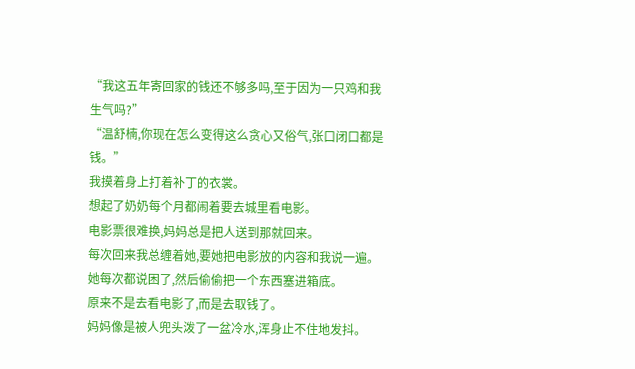“我这五年寄回家的钱还不够多吗,至于因为一只鸡和我生气吗?”
“温舒楠,你现在怎么变得这么贪心又俗气,张口闭口都是钱。”
我摸着身上打着补丁的衣裳。
想起了奶奶每个月都闹着要去城里看电影。
电影票很难换,妈妈总是把人送到那就回来。
每次回来我总缠着她,要她把电影放的内容和我说一遍。
她每次都说困了,然后偷偷把一个东西塞进箱底。
原来不是去看电影了,而是去取钱了。
妈妈像是被人兜头泼了一盆冷水,浑身止不住地发抖。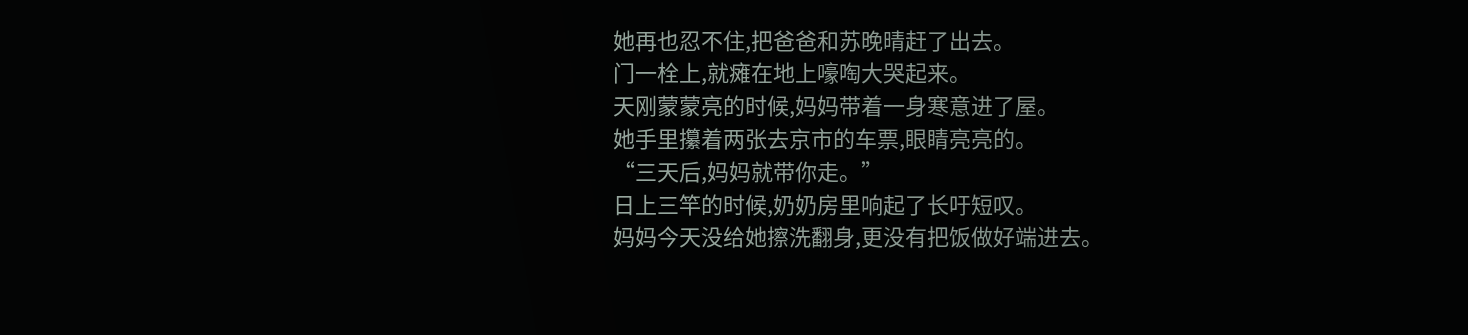她再也忍不住,把爸爸和苏晚晴赶了出去。
门一栓上,就瘫在地上嚎啕大哭起来。
天刚蒙蒙亮的时候,妈妈带着一身寒意进了屋。
她手里攥着两张去京市的车票,眼睛亮亮的。
“三天后,妈妈就带你走。”
日上三竿的时候,奶奶房里响起了长吁短叹。
妈妈今天没给她擦洗翻身,更没有把饭做好端进去。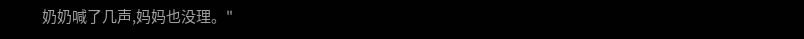奶奶喊了几声,妈妈也没理。"